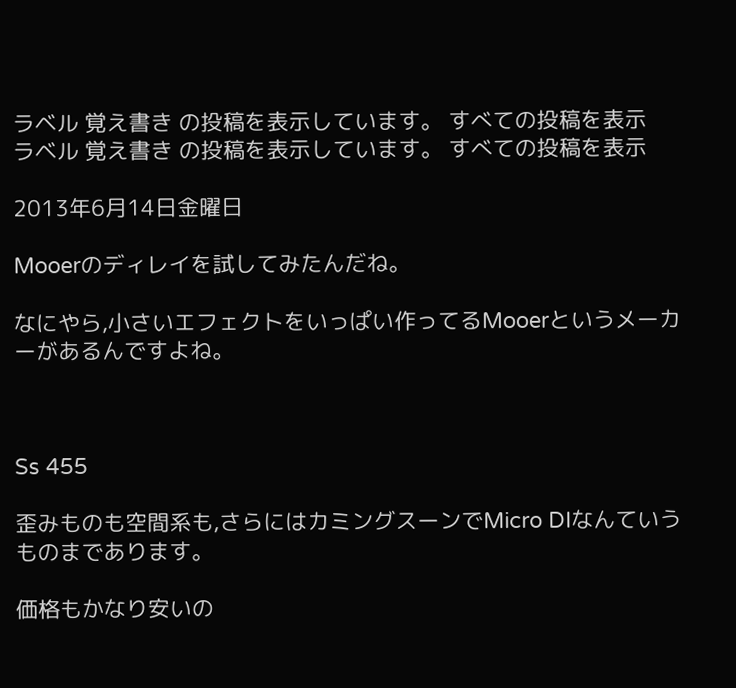ラベル 覚え書き の投稿を表示しています。 すべての投稿を表示
ラベル 覚え書き の投稿を表示しています。 すべての投稿を表示

2013年6月14日金曜日

Mooerのディレイを試してみたんだね。

なにやら,小さいエフェクトをいっぱい作ってるMooerというメーカーがあるんですよね。



Ss 455

歪みものも空間系も,さらにはカミングスーンでMicro DIなんていうものまであります。

価格もかなり安いの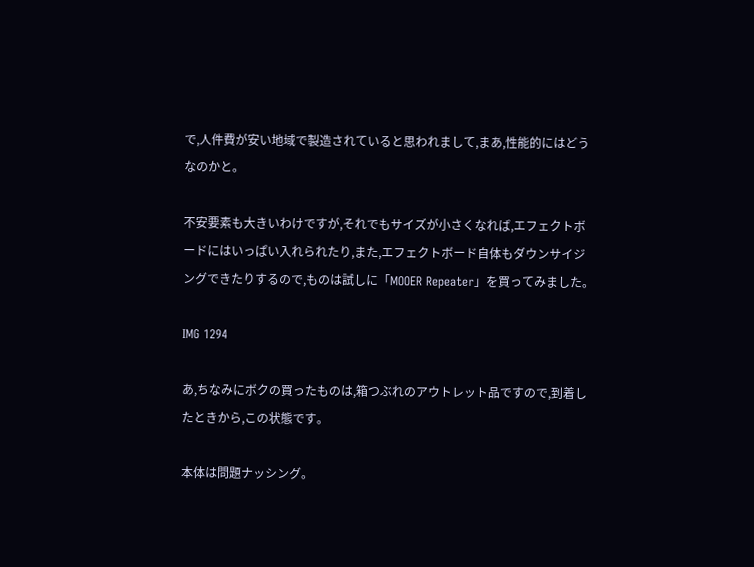で,人件費が安い地域で製造されていると思われまして,まあ,性能的にはどうなのかと。

不安要素も大きいわけですが,それでもサイズが小さくなれば,エフェクトボードにはいっぱい入れられたり,また,エフェクトボード自体もダウンサイジングできたりするので,ものは試しに「MOOER Repeater」を買ってみました。

IMG 1294

あ,ちなみにボクの買ったものは,箱つぶれのアウトレット品ですので,到着したときから,この状態です。

本体は問題ナッシング。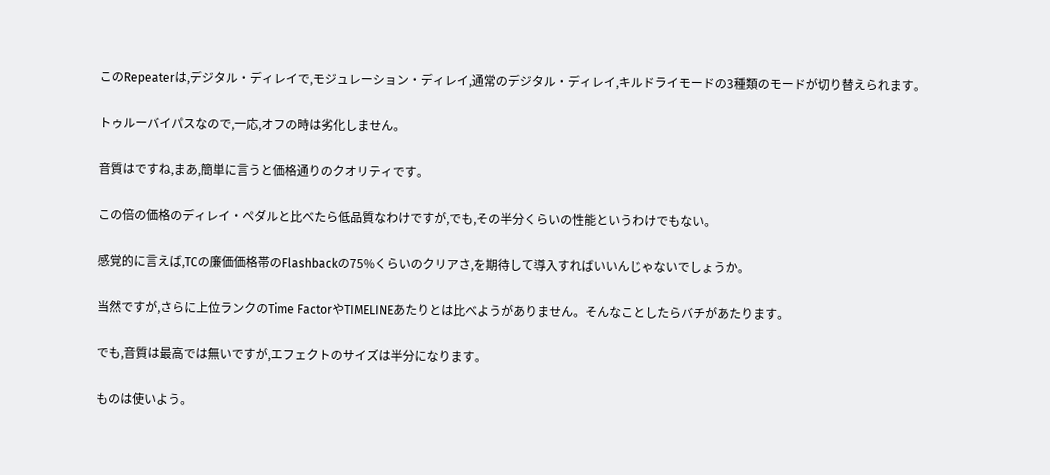このRepeaterは,デジタル・ディレイで,モジュレーション・ディレイ,通常のデジタル・ディレイ,キルドライモードの3種類のモードが切り替えられます。

トゥルーバイパスなので,一応,オフの時は劣化しません。

音質はですね,まあ,簡単に言うと価格通りのクオリティです。

この倍の価格のディレイ・ペダルと比べたら低品質なわけですが,でも,その半分くらいの性能というわけでもない。

感覚的に言えば,TCの廉価価格帯のFlashbackの75%くらいのクリアさ,を期待して導入すればいいんじゃないでしょうか。

当然ですが,さらに上位ランクのTime FactorやTIMELINEあたりとは比べようがありません。そんなことしたらバチがあたります。

でも,音質は最高では無いですが,エフェクトのサイズは半分になります。

ものは使いよう。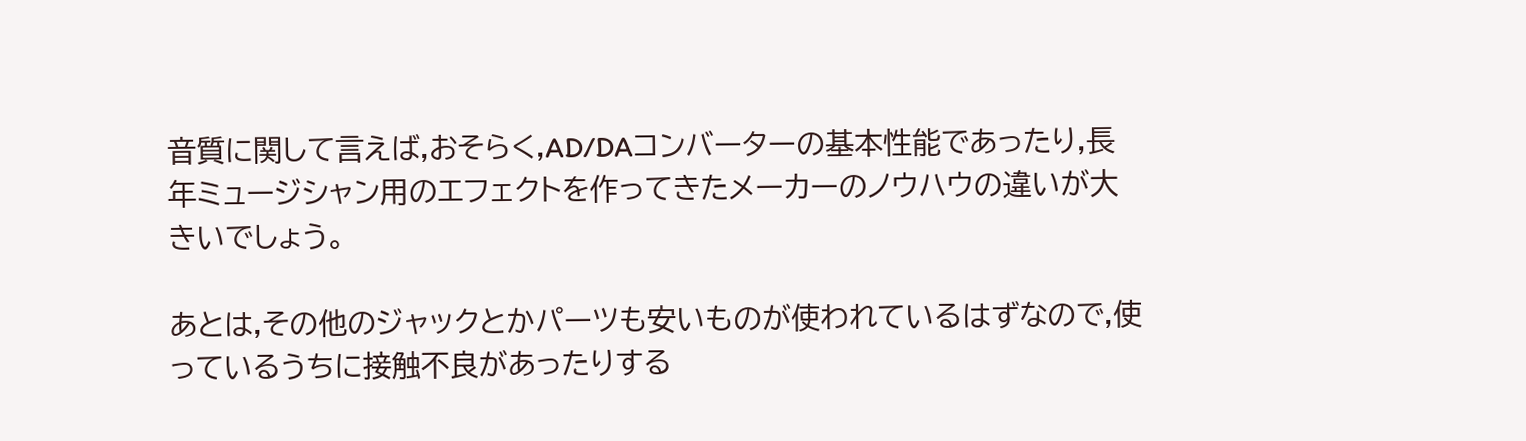音質に関して言えば,おそらく,AD/DAコンバーターの基本性能であったり,長年ミュージシャン用のエフェクトを作ってきたメーカーのノウハウの違いが大きいでしょう。

あとは,その他のジャックとかパーツも安いものが使われているはずなので,使っているうちに接触不良があったりする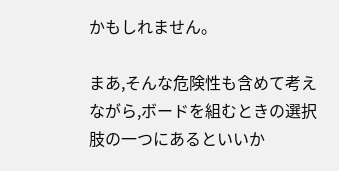かもしれません。

まあ,そんな危険性も含めて考えながら,ボードを組むときの選択肢の一つにあるといいか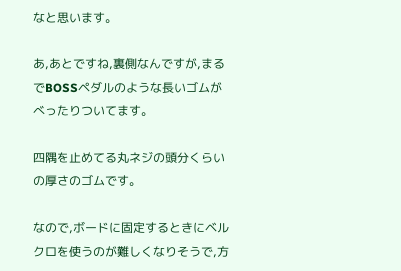なと思います。

あ,あとですね,裏側なんですが,まるでBOSSペダルのような長いゴムがべったりついてます。

四隅を止めてる丸ネジの頭分くらいの厚さのゴムです。

なので,ボードに固定するときにベルクロを使うのが難しくなりそうで,方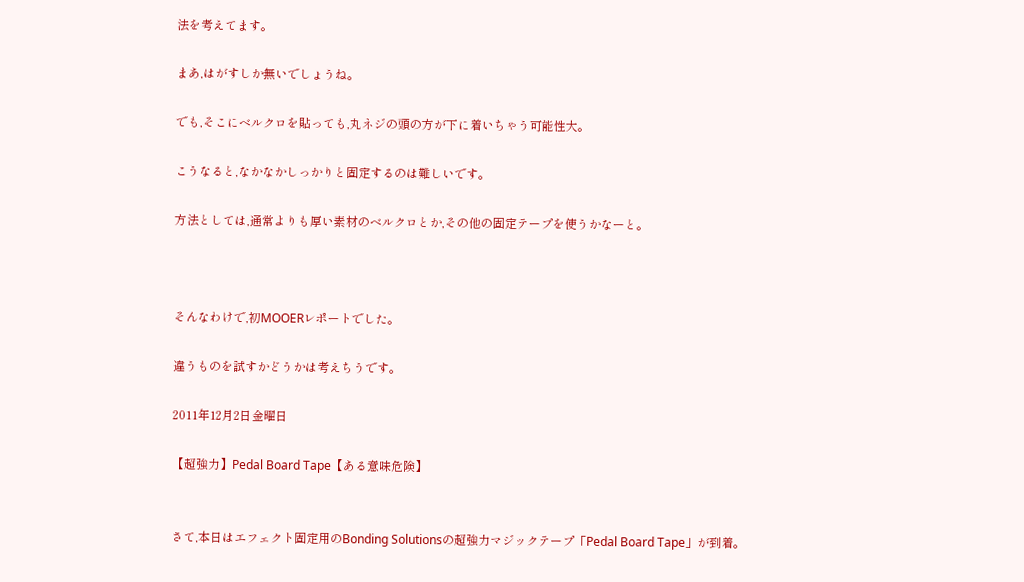法を考えてます。

まあ,はがすしか無いでしょうね。

でも,そこにベルクロを貼っても,丸ネジの頭の方が下に着いちゃう可能性大。

こうなると,なかなかしっかりと固定するのは難しいです。

方法としては,通常よりも厚い素材のベルクロとか,その他の固定テープを使うかなーと。



そんなわけで,初MOOERレポートでした。

違うものを試すかどうかは考えちうです。

2011年12月2日金曜日

【超強力】Pedal Board Tape【ある意味危険】


さて,本日はエフェクト固定用のBonding Solutionsの超強力マジックテープ「Pedal Board Tape」が到着。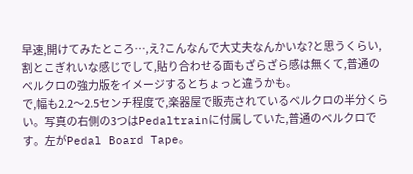早速,開けてみたところ…,え?こんなんで大丈夫なんかいな?と思うくらい,割とこぎれいな感じでして,貼り合わせる面もざらざら感は無くて,普通のベルクロの強力版をイメージするとちょっと違うかも。
で,幅も2.2〜2.5センチ程度で,楽器屋で販売されているベルクロの半分くらい。写真の右側の3つはPedaltrainに付属していた,普通のベルクロです。左がPedal Board Tape。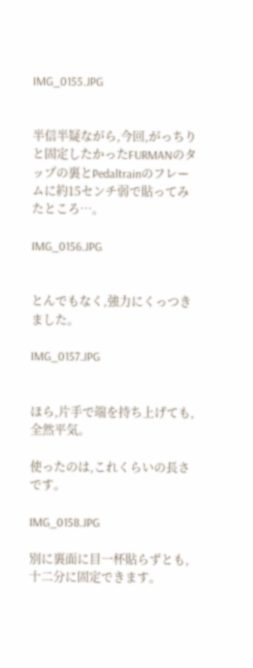IMG_0155.JPG


半信半疑ながら,今回,がっちりと固定したかったFURMANのタップの裏とPedaltrainのフレームに約15センチ弱で貼ってみたところ…。

IMG_0156.JPG


とんでもなく,強力にくっつきました。

IMG_0157.JPG


ほら,片手で端を持ち上げても,全然平気。

使ったのは,これくらいの長さです。

IMG_0158.JPG

別に裏面に目一杯貼らずとも,十二分に固定できます。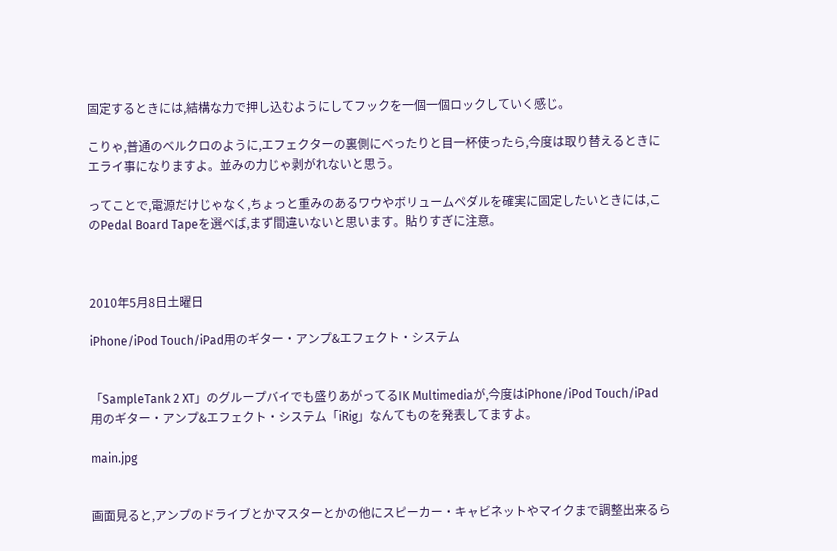固定するときには,結構な力で押し込むようにしてフックを一個一個ロックしていく感じ。

こりゃ,普通のベルクロのように,エフェクターの裏側にべったりと目一杯使ったら,今度は取り替えるときにエライ事になりますよ。並みの力じゃ剥がれないと思う。

ってことで,電源だけじゃなく,ちょっと重みのあるワウやボリュームペダルを確実に固定したいときには,このPedal Board Tapeを選べば,まず間違いないと思います。貼りすぎに注意。



2010年5月8日土曜日

iPhone/iPod Touch/iPad用のギター・アンプ&エフェクト・システム


「SampleTank 2 XT」のグループバイでも盛りあがってるIK Multimediaが,今度はiPhone/iPod Touch/iPad用のギター・アンプ&エフェクト・システム「iRig」なんてものを発表してますよ。

main.jpg


画面見ると,アンプのドライブとかマスターとかの他にスピーカー・キャビネットやマイクまで調整出来るら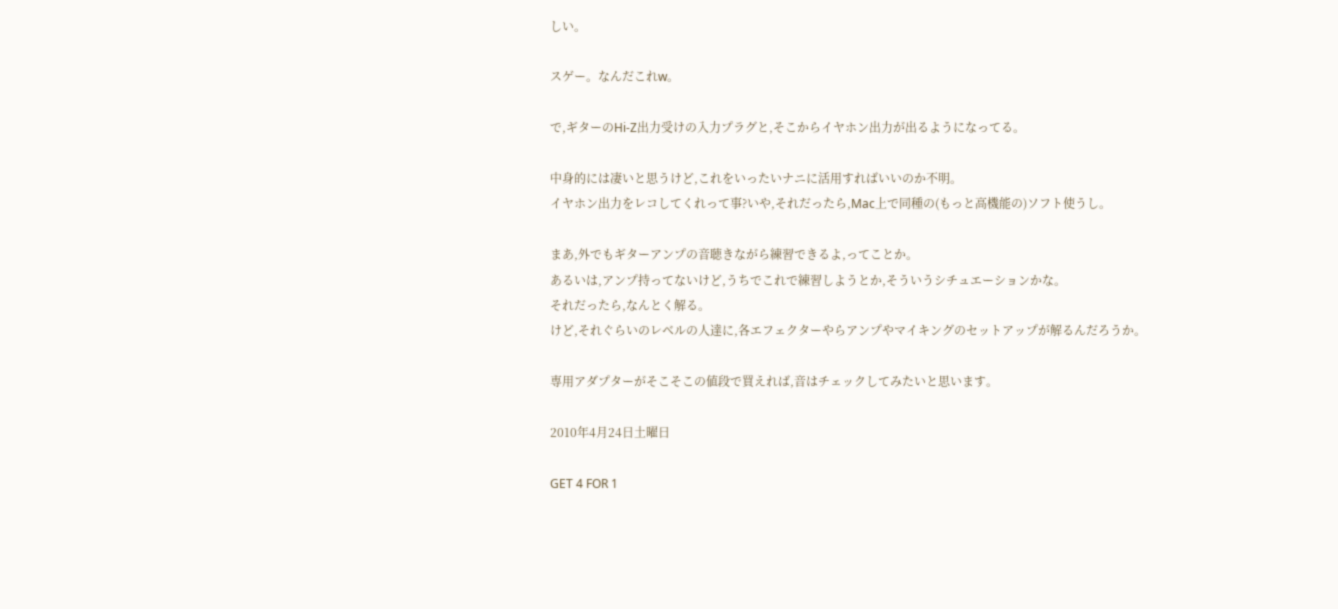しい。

スゲー。なんだこれw。

で,ギターのHi-Z出力受けの入力プラグと,そこからイヤホン出力が出るようになってる。

中身的には凄いと思うけど,これをいったいナニに活用すればいいのか不明。
イヤホン出力をレコしてくれって事?いや,それだったら,Mac上で同種の(もっと高機能の)ソフト使うし。

まあ,外でもギターアンプの音聴きながら練習できるよ,ってことか。
あるいは,アンプ持ってないけど,うちでこれで練習しようとか,そういうシチュエーションかな。
それだったら,なんとく解る。
けど,それぐらいのレベルの人達に,各エフェクターやらアンプやマイキングのセットアップが解るんだろうか。

専用アダプターがそこそこの値段で買えれば,音はチェックしてみたいと思います。

2010年4月24日土曜日

GET 4 FOR 1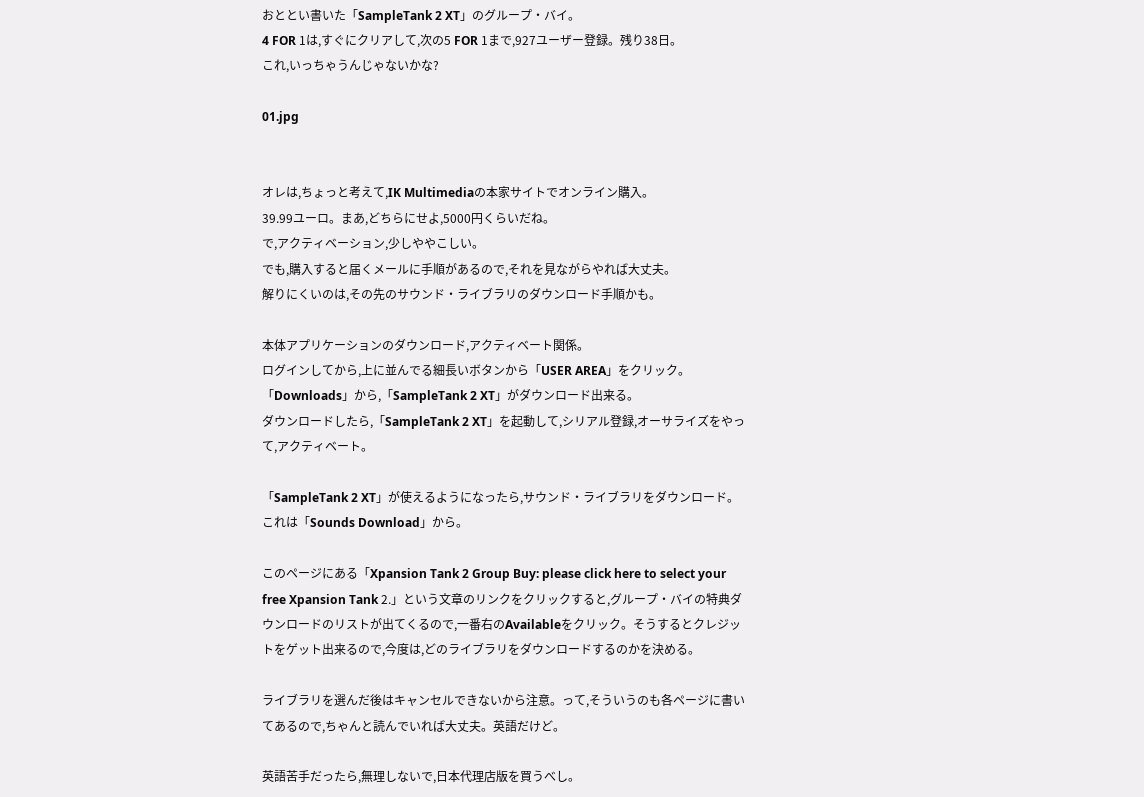おととい書いた「SampleTank 2 XT」のグループ・バイ。
4 FOR 1は,すぐにクリアして,次の5 FOR 1まで,927ユーザー登録。残り38日。
これ,いっちゃうんじゃないかな?

01.jpg


オレは,ちょっと考えて,IK Multimediaの本家サイトでオンライン購入。
39.99ユーロ。まあ,どちらにせよ,5000円くらいだね。
で,アクティベーション,少しややこしい。
でも,購入すると届くメールに手順があるので,それを見ながらやれば大丈夫。
解りにくいのは,その先のサウンド・ライブラリのダウンロード手順かも。

本体アプリケーションのダウンロード,アクティベート関係。
ログインしてから,上に並んでる細長いボタンから「USER AREA」をクリック。
「Downloads」から,「SampleTank 2 XT」がダウンロード出来る。
ダウンロードしたら,「SampleTank 2 XT」を起動して,シリアル登録,オーサライズをやって,アクティベート。

「SampleTank 2 XT」が使えるようになったら,サウンド・ライブラリをダウンロード。
これは「Sounds Download」から。

このページにある「Xpansion Tank 2 Group Buy: please click here to select your free Xpansion Tank 2.」という文章のリンクをクリックすると,グループ・バイの特典ダウンロードのリストが出てくるので,一番右のAvailableをクリック。そうするとクレジットをゲット出来るので,今度は,どのライブラリをダウンロードするのかを決める。

ライブラリを選んだ後はキャンセルできないから注意。って,そういうのも各ページに書いてあるので,ちゃんと読んでいれば大丈夫。英語だけど。

英語苦手だったら,無理しないで,日本代理店版を買うべし。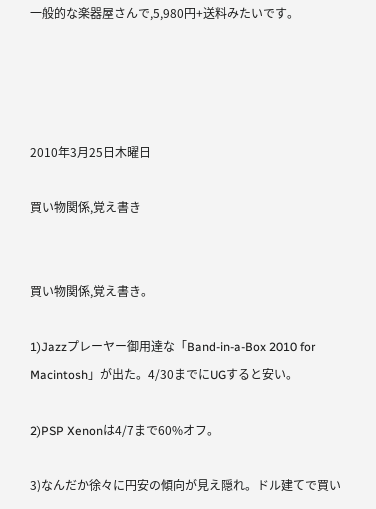一般的な楽器屋さんで,5,980円+送料みたいです。




2010年3月25日木曜日

買い物関係,覚え書き


買い物関係,覚え書き。

1)Jazzプレーヤー御用達な「Band-in-a-Box 2010 for Macintosh」が出た。4/30までにUGすると安い。

2)PSP Xenonは4/7まで60%オフ。

3)なんだか徐々に円安の傾向が見え隠れ。ドル建てで買い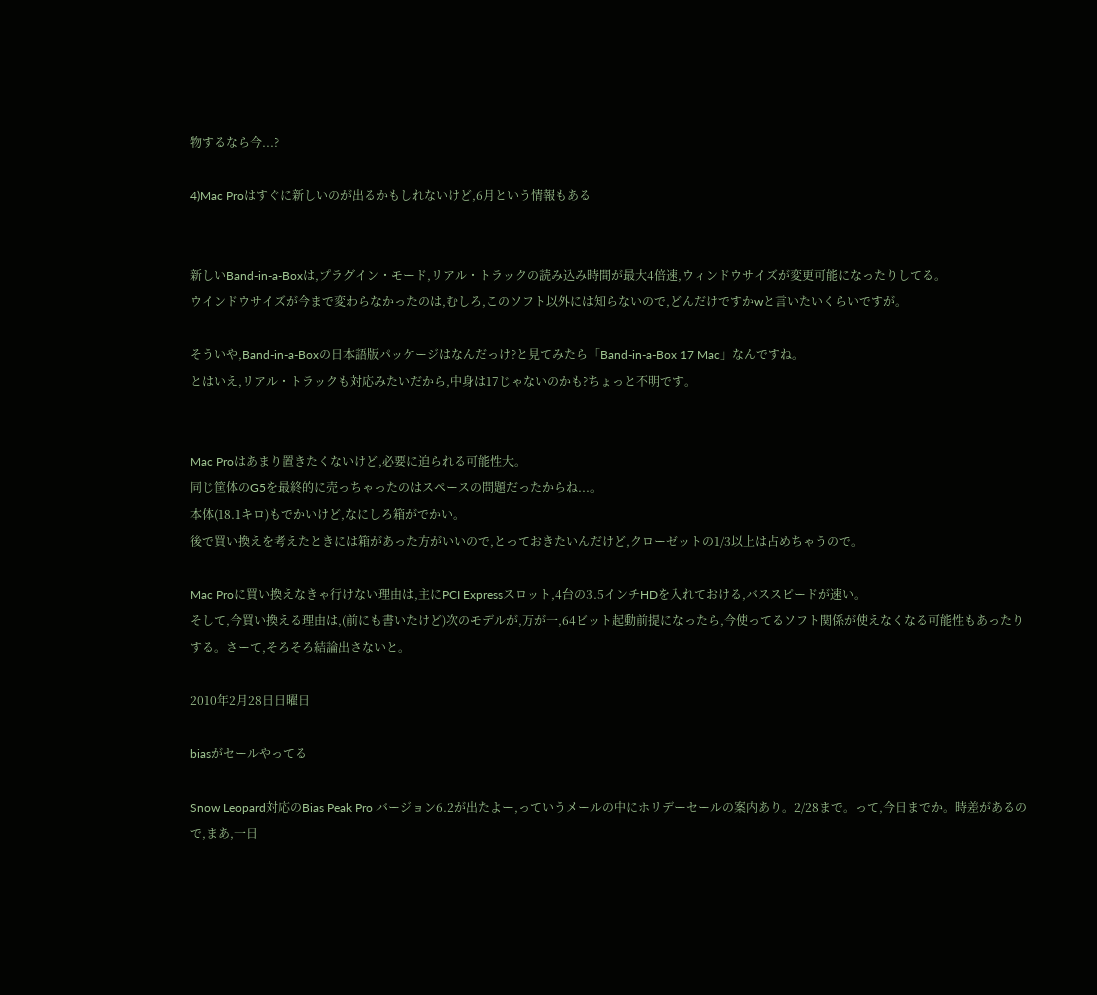物するなら今...?

4)Mac Proはすぐに新しいのが出るかもしれないけど,6月という情報もある


新しいBand-in-a-Boxは,プラグイン・モード,リアル・トラックの読み込み時間が最大4倍速,ウィンドウサイズが変更可能になったりしてる。
ウインドウサイズが今まで変わらなかったのは,むしろ,このソフト以外には知らないので,どんだけですかwと言いたいくらいですが。

そういや,Band-in-a-Boxの日本語版パッケージはなんだっけ?と見てみたら「Band-in-a-Box 17 Mac」なんですね。
とはいえ,リアル・トラックも対応みたいだから,中身は17じゃないのかも?ちょっと不明です。


Mac Proはあまり置きたくないけど,必要に迫られる可能性大。
同じ筐体のG5を最終的に売っちゃったのはスペースの問題だったからね...。
本体(18.1キロ)もでかいけど,なにしろ箱がでかい。
後で買い換えを考えたときには箱があった方がいいので,とっておきたいんだけど,クローゼットの1/3以上は占めちゃうので。

Mac Proに買い換えなきゃ行けない理由は,主にPCI Expressスロット,4台の3.5インチHDを入れておける,バススピードが速い。
そして,今買い換える理由は,(前にも書いたけど)次のモデルが,万が一,64ビット起動前提になったら,今使ってるソフト関係が使えなくなる可能性もあったりする。さーて,そろそろ結論出さないと。

2010年2月28日日曜日

biasがセールやってる

Snow Leopard対応のBias Peak Pro バージョン6.2が出たよー,っていうメールの中にホリデーセールの案内あり。2/28まで。って,今日までか。時差があるので,まあ,一日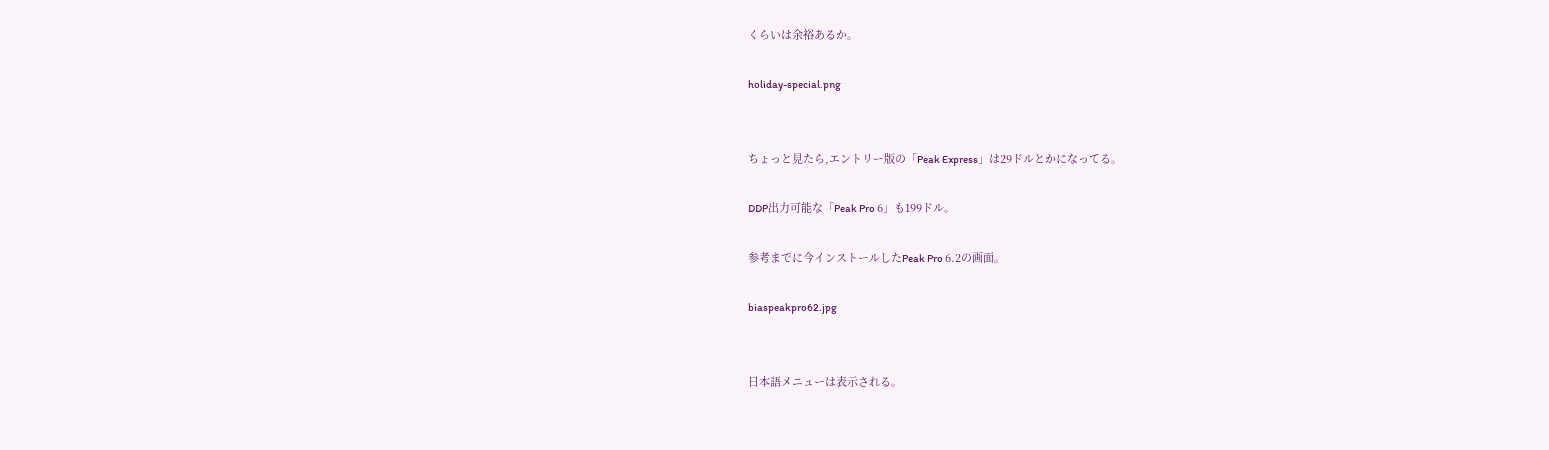くらいは余裕あるか。

holiday-special.png


ちょっと見たら,エントリー版の「Peak Express」は29ドルとかになってる。

DDP出力可能な「Peak Pro 6」も199ドル。

参考までに今インストールしたPeak Pro 6.2の画面。

biaspeakpro62.jpg


日本語メニューは表示される。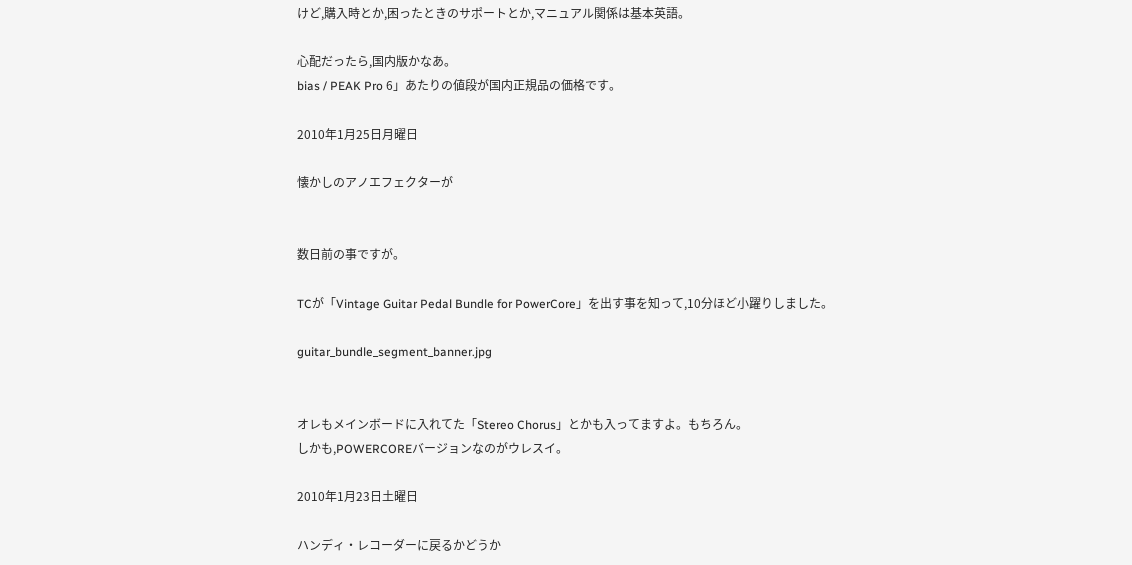けど,購入時とか,困ったときのサポートとか,マニュアル関係は基本英語。

心配だったら,国内版かなあ。
bias / PEAK Pro 6」あたりの値段が国内正規品の価格です。

2010年1月25日月曜日

懐かしのアノエフェクターが


数日前の事ですが。

TCが「Vintage Guitar Pedal Bundle for PowerCore」を出す事を知って,10分ほど小躍りしました。

guitar_bundle_segment_banner.jpg


オレもメインボードに入れてた「Stereo Chorus」とかも入ってますよ。もちろん。
しかも,POWERCOREバージョンなのがウレスイ。

2010年1月23日土曜日

ハンディ・レコーダーに戻るかどうか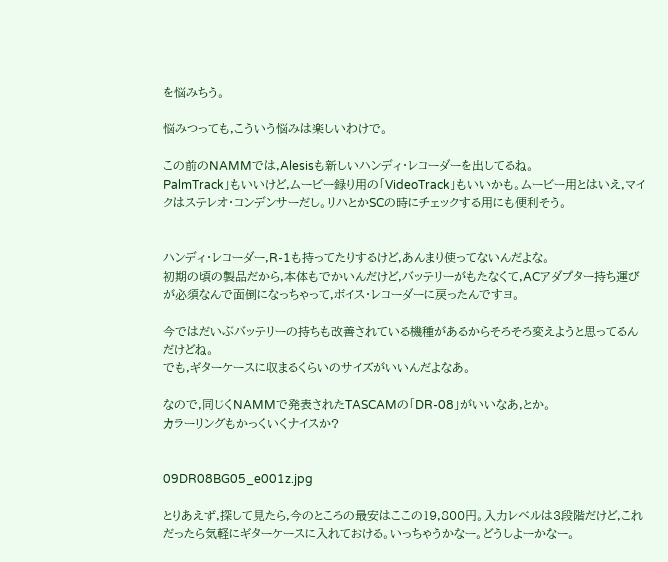を悩みちう。

悩みつっても,こういう悩みは楽しいわけで。

この前のNAMMでは,Alesisも新しいハンディ・レコーダーを出してるね。
PalmTrack」もいいけど,ムービー録り用の「VideoTrack」もいいかも。ムービー用とはいえ,マイクはステレオ・コンデンサーだし。リハとかSCの時にチェックする用にも便利そう。


ハンディ・レコーダー,R-1も持ってたりするけど,あんまり使ってないんだよな。
初期の頃の製品だから,本体もでかいんだけど,バッテリーがもたなくて,ACアダプター持ち運びが必須なんで面倒になっちゃって,ボイス・レコーダーに戻ったんですヨ。

今ではだいぶバッテリーの持ちも改善されている機種があるからそろそろ変えようと思ってるんだけどね。
でも,ギターケースに収まるくらいのサイズがいいんだよなあ。

なので,同じくNAMMで発表されたTASCAMの「DR-08」がいいなあ,とか。
カラーリングもかっくいくナイスか?


09DR08BG05_e001z.jpg

とりあえず,探して見たら,今のところの最安はここの19,800円。入力レベルは3段階だけど,これだったら気軽にギターケースに入れておける。いっちゃうかなー。どうしよーかなー。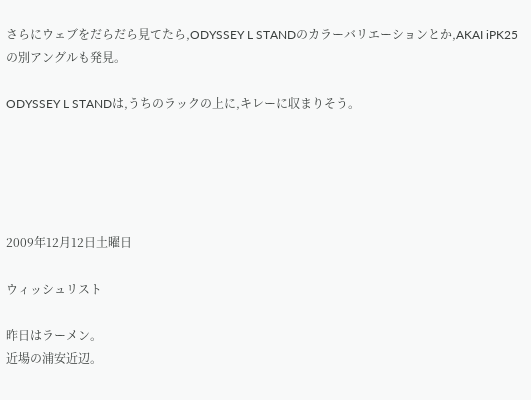さらにウェブをだらだら見てたら,ODYSSEY L STANDのカラーバリエーションとか,AKAI iPK25の別アングルも発見。

ODYSSEY L STANDは,うちのラックの上に,キレーに収まりそう。





2009年12月12日土曜日

ウィッシュリスト

昨日はラーメン。
近場の浦安近辺。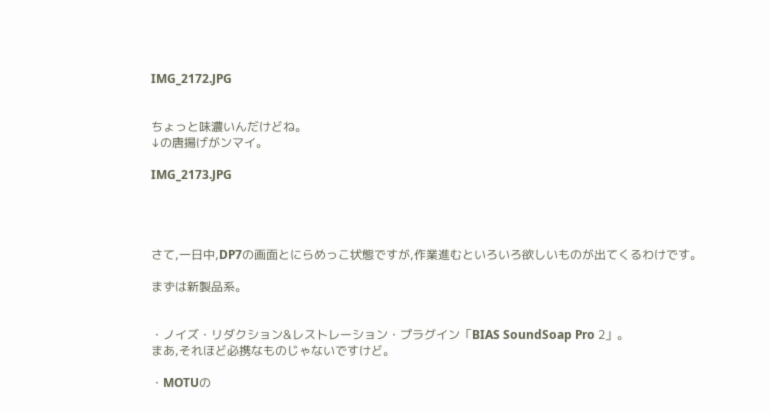IMG_2172.JPG


ちょっと味濃いんだけどね。
↓の唐揚げがンマイ。

IMG_2173.JPG




さて,一日中,DP7の画面とにらめっこ状態ですが,作業進むといろいろ欲しいものが出てくるわけです。

まずは新製品系。


・ノイズ・リダクション&レストレーション・プラグイン「BIAS SoundSoap Pro 2」。
まあ,それほど必携なものじゃないですけど。

・MOTUの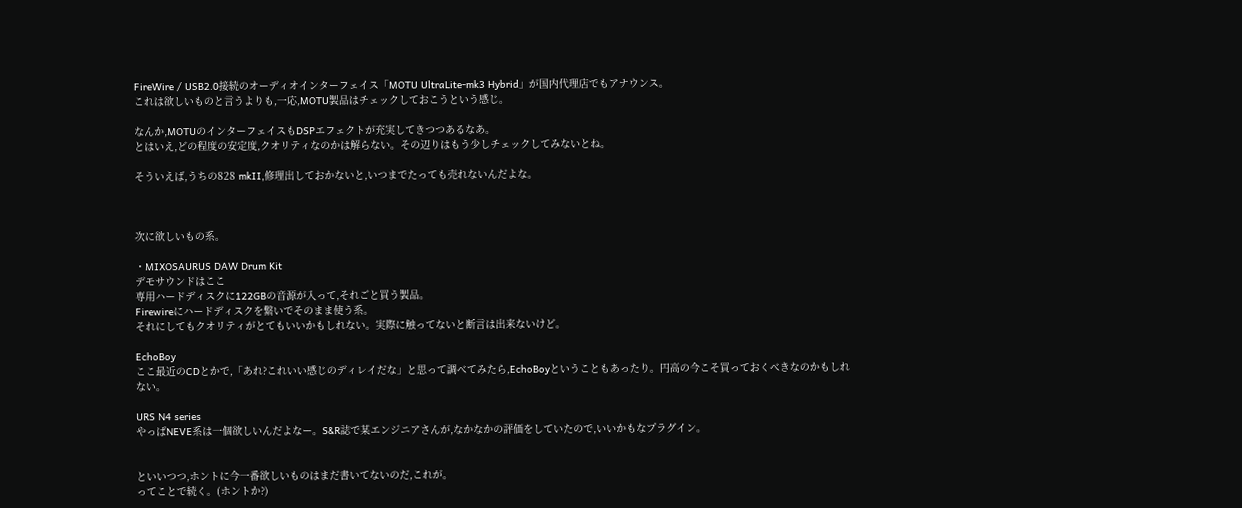FireWire / USB2.0接続のオーディオインターフェイス「MOTU UltraLite-mk3 Hybrid」が国内代理店でもアナウンス。
これは欲しいものと言うよりも,一応,MOTU製品はチェックしておこうという感じ。

なんか,MOTUのインターフェイスもDSPエフェクトが充実してきつつあるなあ。
とはいえ,どの程度の安定度,クオリティなのかは解らない。その辺りはもう少しチェックしてみないとね。

そういえば,うちの828 mkII,修理出しておかないと,いつまでたっても売れないんだよな。



次に欲しいもの系。

・MIXOSAURUS DAW Drum Kit
デモサウンドはここ
専用ハードディスクに122GBの音源が入って,それごと買う製品。
Firewireにハードディスクを繋いでそのまま使う系。
それにしてもクオリティがとてもいいかもしれない。実際に触ってないと断言は出来ないけど。

EchoBoy
ここ最近のCDとかで,「あれ?これいい感じのディレイだな」と思って調べてみたら,EchoBoyということもあったり。円高の今こそ買っておくべきなのかもしれない。

URS N4 series
やっぱNEVE系は一個欲しいんだよなー。S&R誌で某エンジニアさんが,なかなかの評価をしていたので,いいかもなプラグイン。


といいつつ,ホントに今一番欲しいものはまだ書いてないのだ,これが。
ってことで続く。(ホントか?)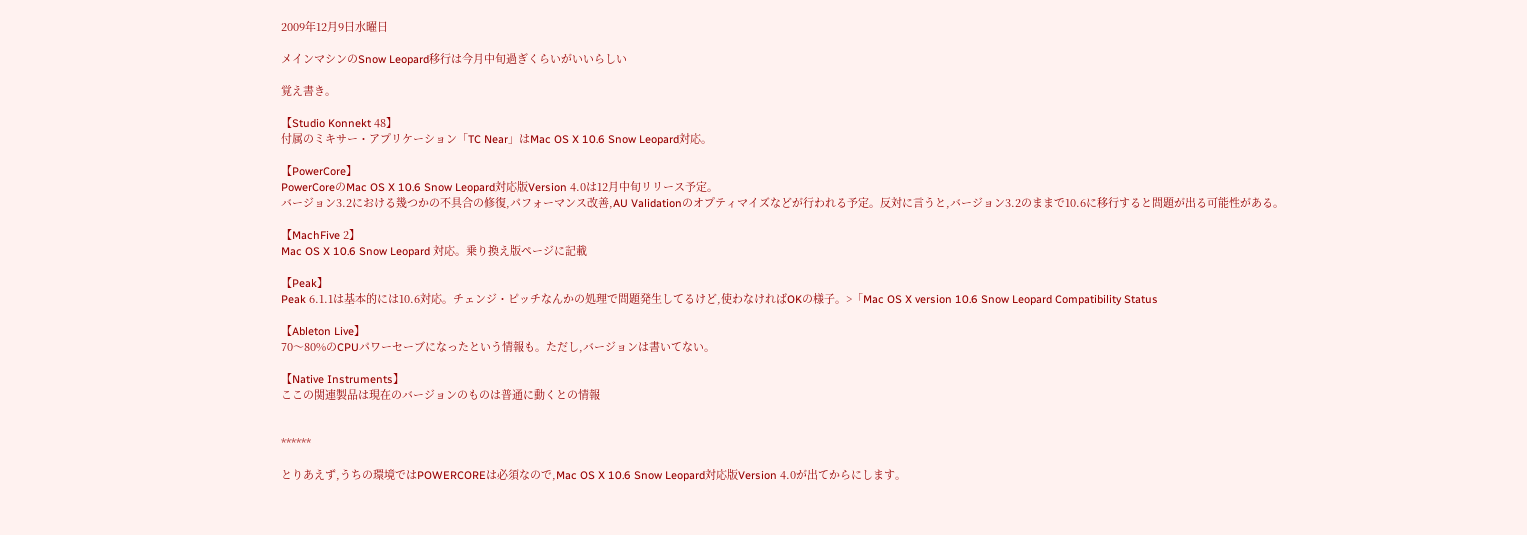2009年12月9日水曜日

メインマシンのSnow Leopard移行は今月中旬過ぎくらいがいいらしい

覚え書き。

【Studio Konnekt 48】
付属のミキサー・アプリケーション「TC Near」はMac OS X 10.6 Snow Leopard対応。

【PowerCore】
PowerCoreのMac OS X 10.6 Snow Leopard対応版Version 4.0は12月中旬リリース予定。
バージョン3.2における幾つかの不具合の修復,パフォーマンス改善,AU Validationのオプティマイズなどが行われる予定。反対に言うと,バージョン3.2のままで10.6に移行すると問題が出る可能性がある。

【MachFive 2】
Mac OS X 10.6 Snow Leopard 対応。乗り換え版ページに記載

【Peak】
Peak 6.1.1は基本的には10.6対応。チェンジ・ピッチなんかの処理で問題発生してるけど,使わなければOKの様子。>「Mac OS X version 10.6 Snow Leopard Compatibility Status

【Ableton Live】
70〜80%のCPUパワーセーブになったという情報も。ただし,バージョンは書いてない。

【Native Instruments】
ここの関連製品は現在のバージョンのものは普通に動くとの情報


******

とりあえず,うちの環境ではPOWERCOREは必須なので,Mac OS X 10.6 Snow Leopard対応版Version 4.0が出てからにします。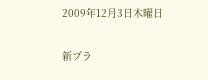2009年12月3日木曜日

新プラ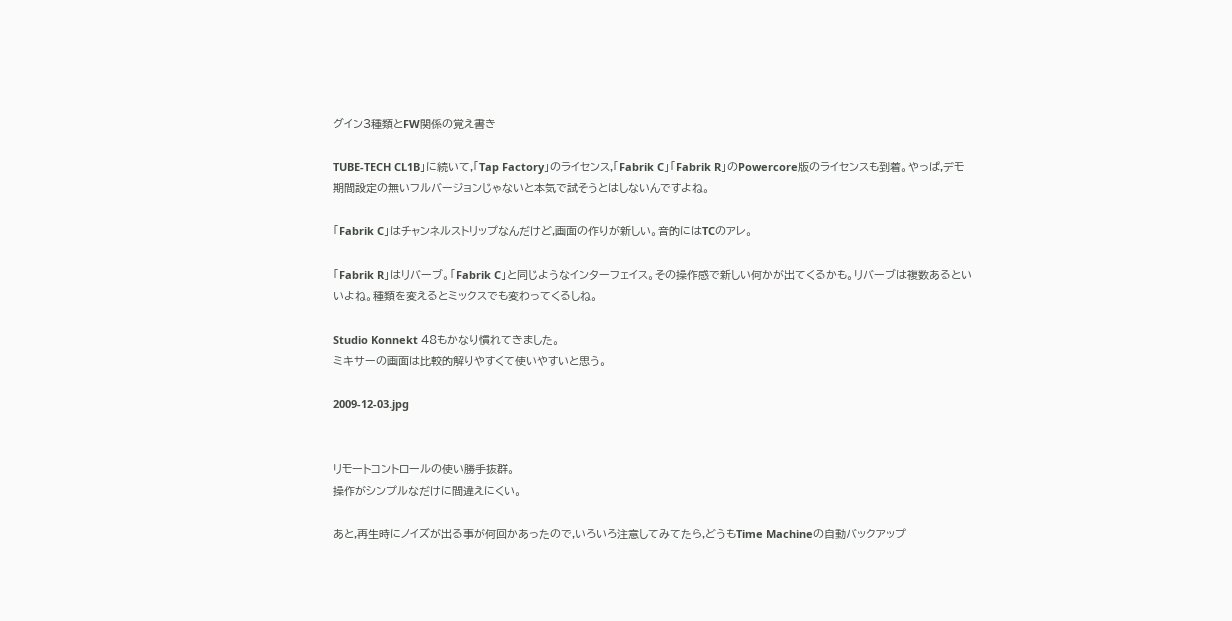グイン3種類とFW関係の覚え書き

TUBE-TECH CL1B」に続いて,「Tap Factory」のライセンス,「Fabrik C」「Fabrik R」のPowercore版のライセンスも到着。やっぱ,デモ期間設定の無いフルバージョンじゃないと本気で試そうとはしないんですよね。

「Fabrik C」はチャンネルストリップなんだけど,画面の作りが新しい。音的にはTCのアレ。

「Fabrik R」はリバーブ。「Fabrik C」と同じようなインターフェイス。その操作感で新しい何かが出てくるかも。リバーブは複数あるといいよね。種類を変えるとミックスでも変わってくるしね。

Studio Konnekt 48もかなり慣れてきました。
ミキサーの画面は比較的解りやすくて使いやすいと思う。

2009-12-03.jpg


リモートコントロールの使い勝手抜群。
操作がシンプルなだけに間違えにくい。

あと,再生時にノイズが出る事が何回かあったので,いろいろ注意してみてたら,どうもTime Machineの自動バックアップ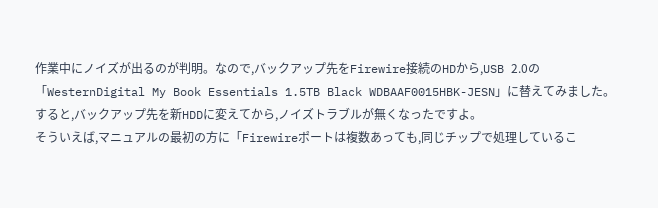作業中にノイズが出るのが判明。なので,バックアップ先をFirewire接続のHDから,USB 2.0の「WesternDigital My Book Essentials 1.5TB Black WDBAAF0015HBK-JESN」に替えてみました。
すると,バックアップ先を新HDDに変えてから,ノイズトラブルが無くなったですよ。
そういえば,マニュアルの最初の方に「Firewireポートは複数あっても,同じチップで処理しているこ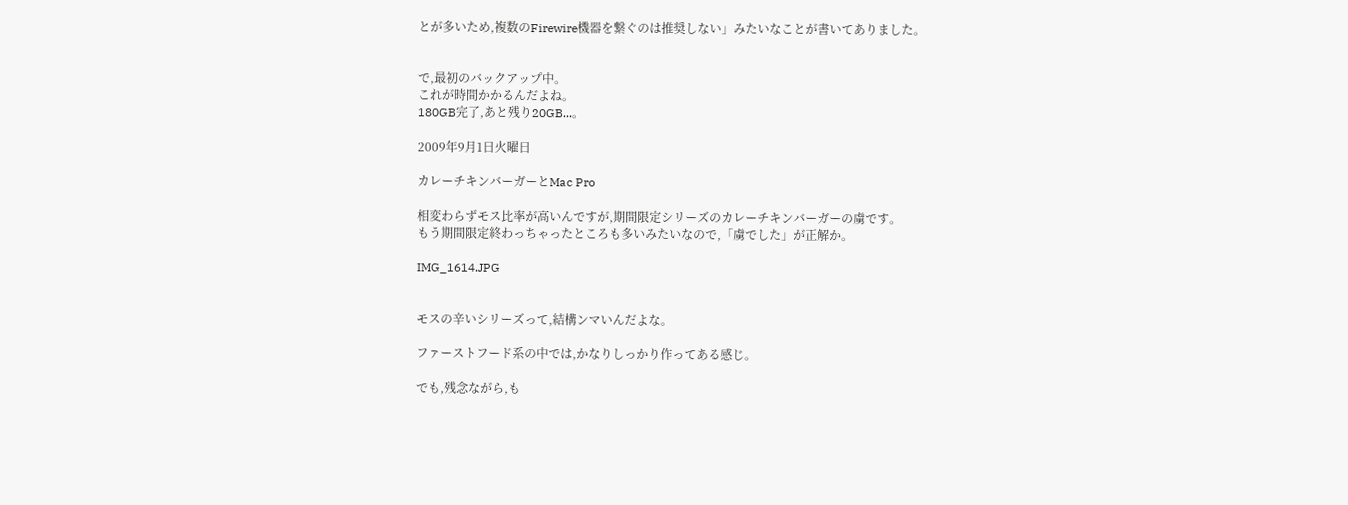とが多いため,複数のFirewire機器を繋ぐのは推奨しない」みたいなことが書いてありました。


で,最初のバックアップ中。
これが時間かかるんだよね。
180GB完了,あと残り20GB...。

2009年9月1日火曜日

カレーチキンバーガーとMac Pro

相変わらずモス比率が高いんですが,期間限定シリーズのカレーチキンバーガーの虜です。
もう期間限定終わっちゃったところも多いみたいなので,「虜でした」が正解か。

IMG_1614.JPG


モスの辛いシリーズって,結構ンマいんだよな。

ファーストフード系の中では,かなりしっかり作ってある感じ。

でも,残念ながら,も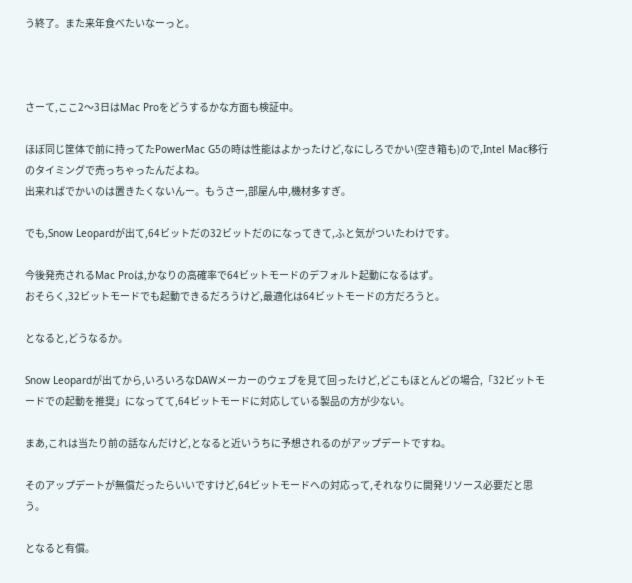う終了。また来年食べたいなーっと。



さーて,ここ2〜3日はMac Proをどうするかな方面も検証中。

ほぼ同じ筐体で前に持ってたPowerMac G5の時は性能はよかったけど,なにしろでかい(空き箱も)ので,Intel Mac移行のタイミングで売っちゃったんだよね。
出来ればでかいのは置きたくないんー。もうさー,部屋ん中,機材多すぎ。

でも,Snow Leopardが出て,64ビットだの32ビットだのになってきて,ふと気がついたわけです。

今後発売されるMac Proは,かなりの高確率で64ビットモードのデフォルト起動になるはず。
おそらく,32ビットモードでも起動できるだろうけど,最適化は64ビットモードの方だろうと。

となると,どうなるか。

Snow Leopardが出てから,いろいろなDAWメーカーのウェブを見て回ったけど,どこもほとんどの場合,「32ビットモードでの起動を推奨」になってて,64ビットモードに対応している製品の方が少ない。

まあ,これは当たり前の話なんだけど,となると近いうちに予想されるのがアップデートですね。

そのアップデートが無償だったらいいですけど,64ビットモードへの対応って,それなりに開発リソース必要だと思う。

となると有償。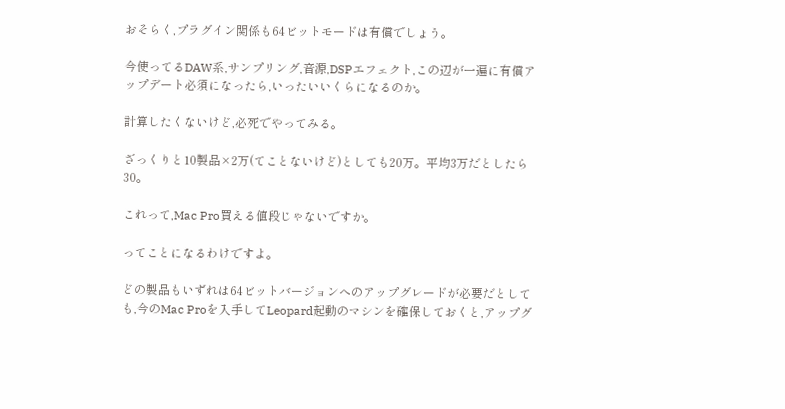おそらく,プラグイン関係も64ビットモードは有償でしょう。

今使ってるDAW系,サンプリング,音源,DSPエフェクト,この辺が一遍に有償アップデート必須になったら,いったいいくらになるのか。

計算したくないけど,必死でやってみる。

ざっくりと10製品×2万(てことないけど)としても20万。平均3万だとしたら30。

これって,Mac Pro買える値段じゃないですか。

ってことになるわけですよ。

どの製品もいずれは64ビットバージョンへのアップグレードが必要だとしても,今のMac Proを入手してLeopard起動のマシンを確保しておくと,アップグ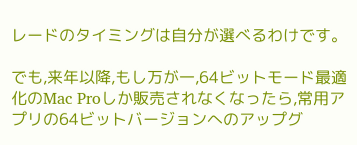レードのタイミングは自分が選べるわけです。

でも,来年以降,もし万が一,64ビットモード最適化のMac Proしか販売されなくなったら,常用アプリの64ビットバージョンへのアップグ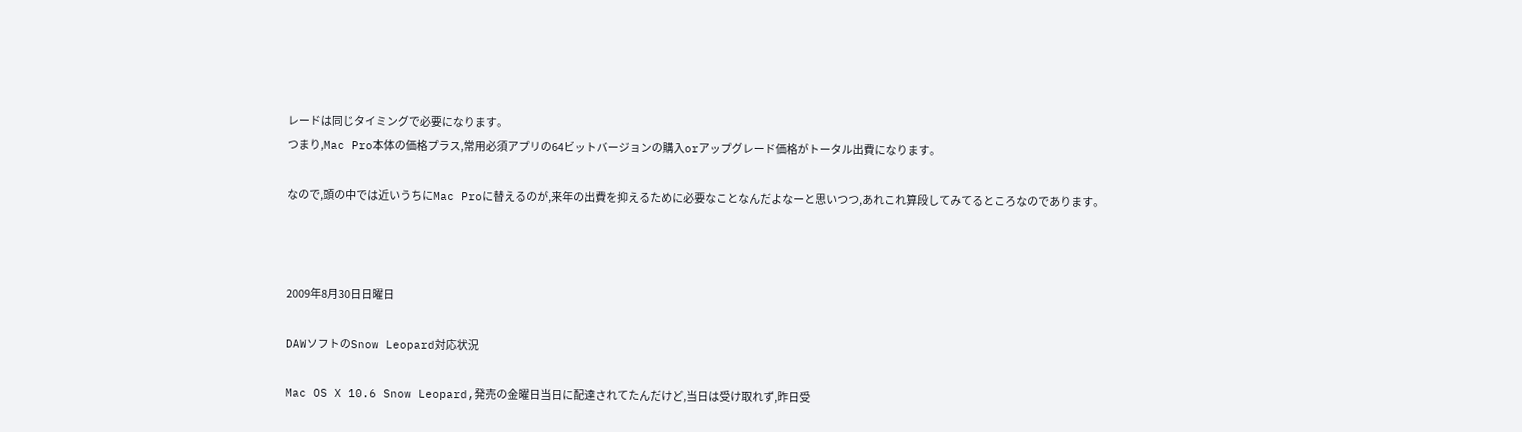レードは同じタイミングで必要になります。
つまり,Mac Pro本体の価格プラス,常用必須アプリの64ビットバージョンの購入orアップグレード価格がトータル出費になります。

なので,頭の中では近いうちにMac Proに替えるのが,来年の出費を抑えるために必要なことなんだよなーと思いつつ,あれこれ算段してみてるところなのであります。



2009年8月30日日曜日

DAWソフトのSnow Leopard対応状況

Mac OS X 10.6 Snow Leopard,発売の金曜日当日に配達されてたんだけど,当日は受け取れず,昨日受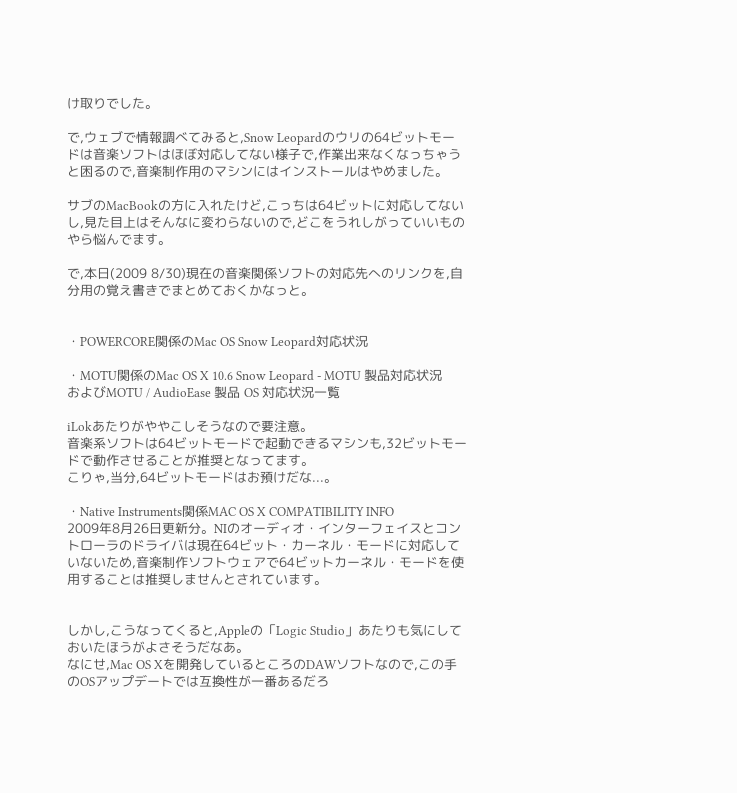け取りでした。

で,ウェブで情報調べてみると,Snow Leopardのウリの64ビットモードは音楽ソフトはほぼ対応してない様子で,作業出来なくなっちゃうと困るので,音楽制作用のマシンにはインストールはやめました。

サブのMacBookの方に入れたけど,こっちは64ビットに対応してないし,見た目上はそんなに変わらないので,どこをうれしがっていいものやら悩んでます。

で,本日(2009 8/30)現在の音楽関係ソフトの対応先へのリンクを,自分用の覚え書きでまとめておくかなっと。


・POWERCORE関係のMac OS Snow Leopard対応状況

・MOTU関係のMac OS X 10.6 Snow Leopard - MOTU 製品対応状況およびMOTU / AudioEase 製品 OS 対応状況一覧

iLokあたりがややこしそうなので要注意。
音楽系ソフトは64ビットモードで起動できるマシンも,32ビットモードで動作させることが推奨となってます。
こりゃ,当分,64ビットモードはお預けだな...。

・Native Instruments関係MAC OS X COMPATIBILITY INFO
2009年8月26日更新分。NIのオーディオ・インターフェイスとコントローラのドライバは現在64ビット・カーネル・モードに対応していないため,音楽制作ソフトウェアで64ビットカーネル・モードを使用することは推奨しませんとされています。


しかし,こうなってくると,Appleの「Logic Studio」あたりも気にしておいたほうがよさそうだなあ。
なにせ,Mac OS Xを開発しているところのDAWソフトなので,この手のOSアップデートでは互換性が一番あるだろ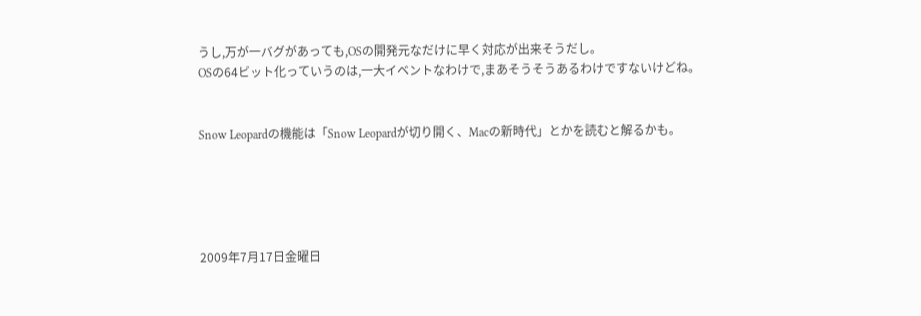うし,万が一バグがあっても,OSの開発元なだけに早く対応が出来そうだし。
OSの64ビット化っていうのは,一大イベントなわけで,まあそうそうあるわけですないけどね。


Snow Leopardの機能は「Snow Leopardが切り開く、Macの新時代」とかを読むと解るかも。





2009年7月17日金曜日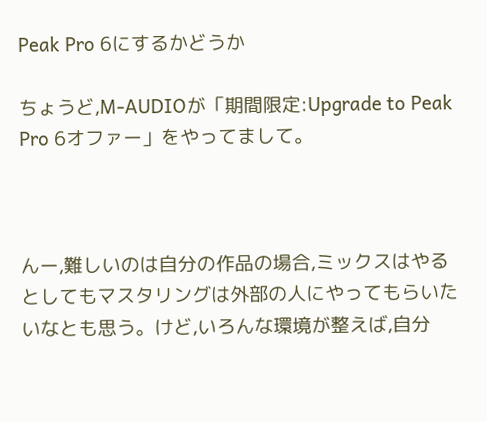Peak Pro 6にするかどうか

ちょうど,M-AUDIOが「期間限定:Upgrade to Peak Pro 6オファー」をやってまして。



んー,難しいのは自分の作品の場合,ミックスはやるとしてもマスタリングは外部の人にやってもらいたいなとも思う。けど,いろんな環境が整えば,自分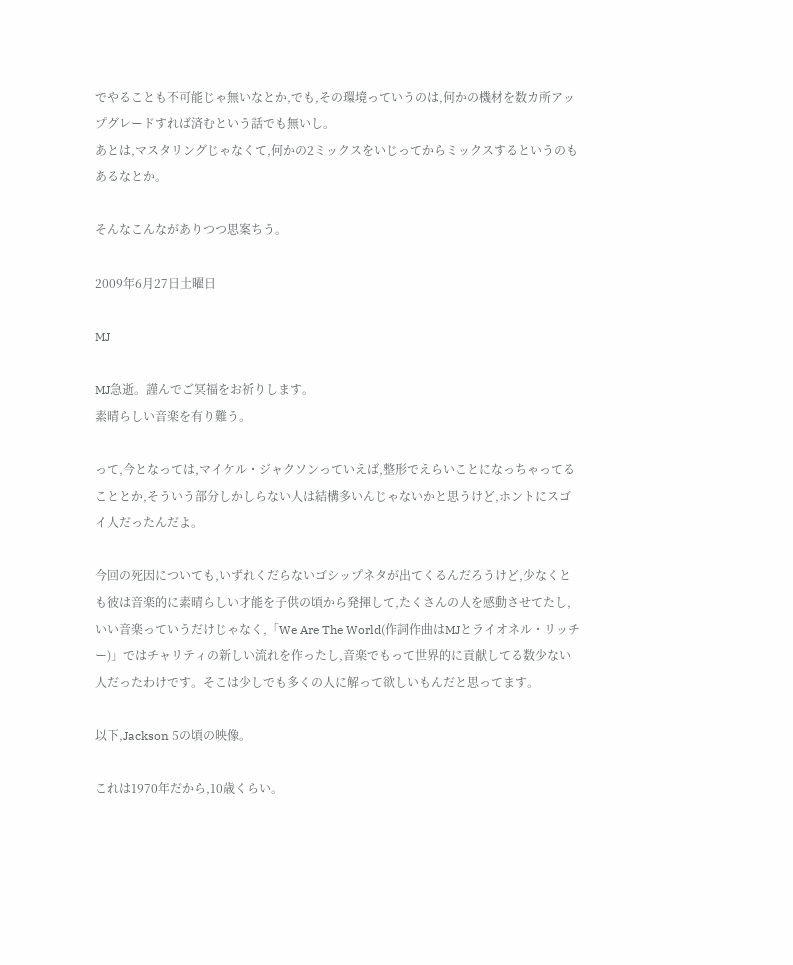でやることも不可能じゃ無いなとか,でも,その環境っていうのは,何かの機材を数カ所アップグレードすれば済むという話でも無いし。
あとは,マスタリングじゃなくて,何かの2ミックスをいじってからミックスするというのもあるなとか。

そんなこんながありつつ思案ちう。

2009年6月27日土曜日

MJ

MJ急逝。謹んでご冥福をお祈りします。
素晴らしい音楽を有り難う。

って,今となっては,マイケル・ジャクソンっていえば,整形でえらいことになっちゃってることとか,そういう部分しかしらない人は結構多いんじゃないかと思うけど,ホントにスゴイ人だったんだよ。

今回の死因についても,いずれくだらないゴシップネタが出てくるんだろうけど,少なくとも彼は音楽的に素晴らしい才能を子供の頃から発揮して,たくさんの人を感動させてたし,いい音楽っていうだけじゃなく,「We Are The World(作詞作曲はMJとライオネル・リッチー)」ではチャリティの新しい流れを作ったし,音楽でもって世界的に貢献してる数少ない人だったわけです。そこは少しでも多くの人に解って欲しいもんだと思ってます。

以下,Jackson 5の頃の映像。

これは1970年だから,10歳くらい。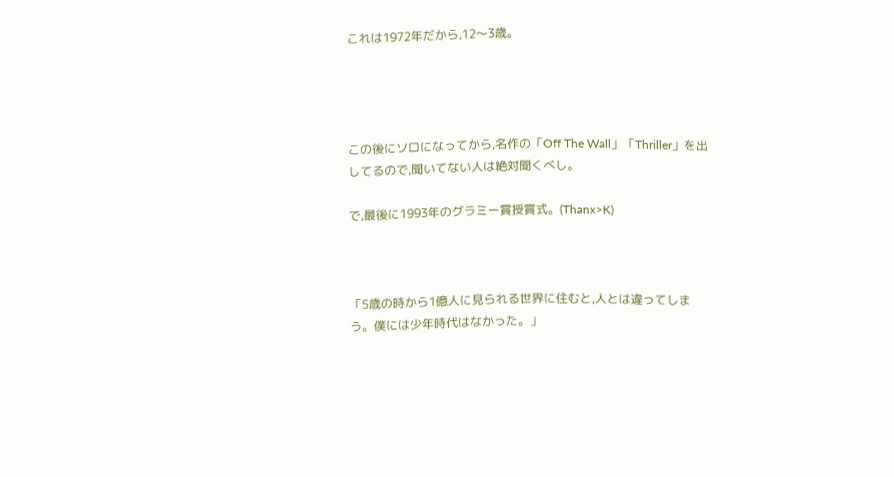これは1972年だから,12〜3歳。




この後にソロになってから,名作の「Off The Wall」「Thriller」を出してるので,聞いてない人は絶対聞くべし。

で,最後に1993年のグラミー賞授賞式。(Thanx>K)



「5歳の時から1億人に見られる世界に住むと,人とは違ってしまう。僕には少年時代はなかった。」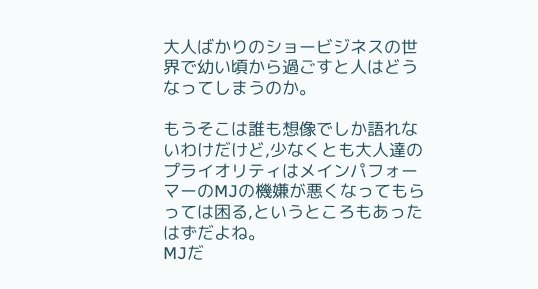大人ばかりのショービジネスの世界で幼い頃から過ごすと人はどうなってしまうのか。

もうそこは誰も想像でしか語れないわけだけど,少なくとも大人達のプライオリティはメインパフォーマーのMJの機嫌が悪くなってもらっては困る,というところもあったはずだよね。
MJだ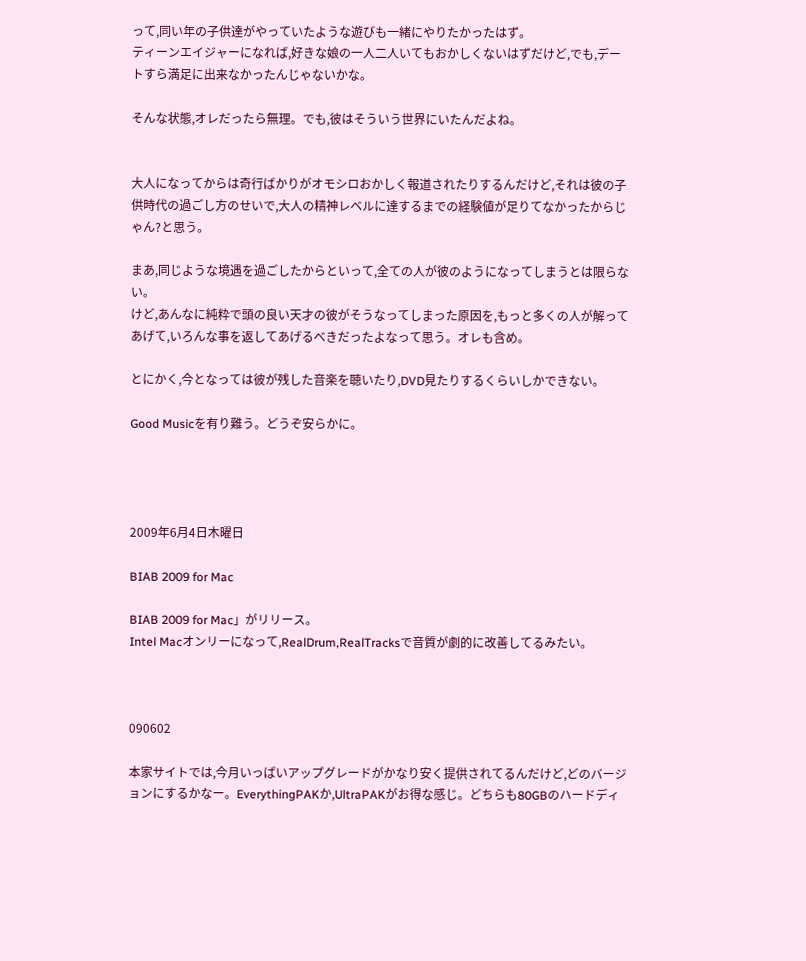って,同い年の子供達がやっていたような遊びも一緒にやりたかったはず。
ティーンエイジャーになれば,好きな娘の一人二人いてもおかしくないはずだけど,でも,デートすら満足に出来なかったんじゃないかな。

そんな状態,オレだったら無理。でも,彼はそういう世界にいたんだよね。


大人になってからは奇行ばかりがオモシロおかしく報道されたりするんだけど,それは彼の子供時代の過ごし方のせいで,大人の精神レベルに達するまでの経験値が足りてなかったからじゃん?と思う。

まあ,同じような境遇を過ごしたからといって,全ての人が彼のようになってしまうとは限らない。
けど,あんなに純粋で頭の良い天才の彼がそうなってしまった原因を,もっと多くの人が解ってあげて,いろんな事を返してあげるべきだったよなって思う。オレも含め。

とにかく,今となっては彼が残した音楽を聴いたり,DVD見たりするくらいしかできない。

Good Musicを有り難う。どうぞ安らかに。




2009年6月4日木曜日

BIAB 2009 for Mac

BIAB 2009 for Mac」がリリース。
Intel Macオンリーになって,RealDrum,RealTracksで音質が劇的に改善してるみたい。



090602

本家サイトでは,今月いっぱいアップグレードがかなり安く提供されてるんだけど,どのバージョンにするかなー。EverythingPAKか,UltraPAKがお得な感じ。どちらも80GBのハードディ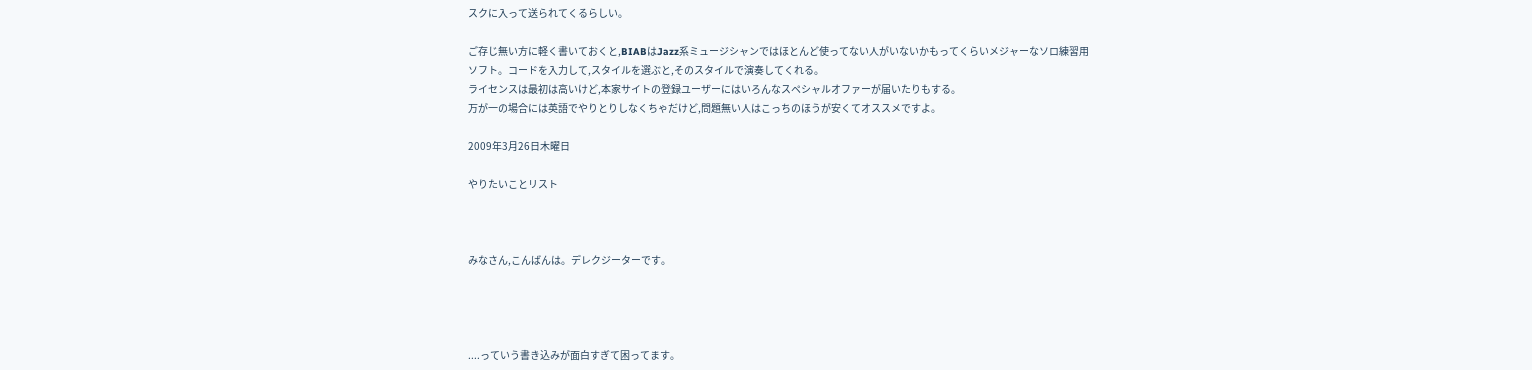スクに入って送られてくるらしい。

ご存じ無い方に軽く書いておくと,BIABはJazz系ミュージシャンではほとんど使ってない人がいないかもってくらいメジャーなソロ練習用ソフト。コードを入力して,スタイルを選ぶと,そのスタイルで演奏してくれる。
ライセンスは最初は高いけど,本家サイトの登録ユーザーにはいろんなスペシャルオファーが届いたりもする。
万が一の場合には英語でやりとりしなくちゃだけど,問題無い人はこっちのほうが安くてオススメですよ。

2009年3月26日木曜日

やりたいことリスト



みなさん,こんばんは。デレクジーターです。




....っていう書き込みが面白すぎて困ってます。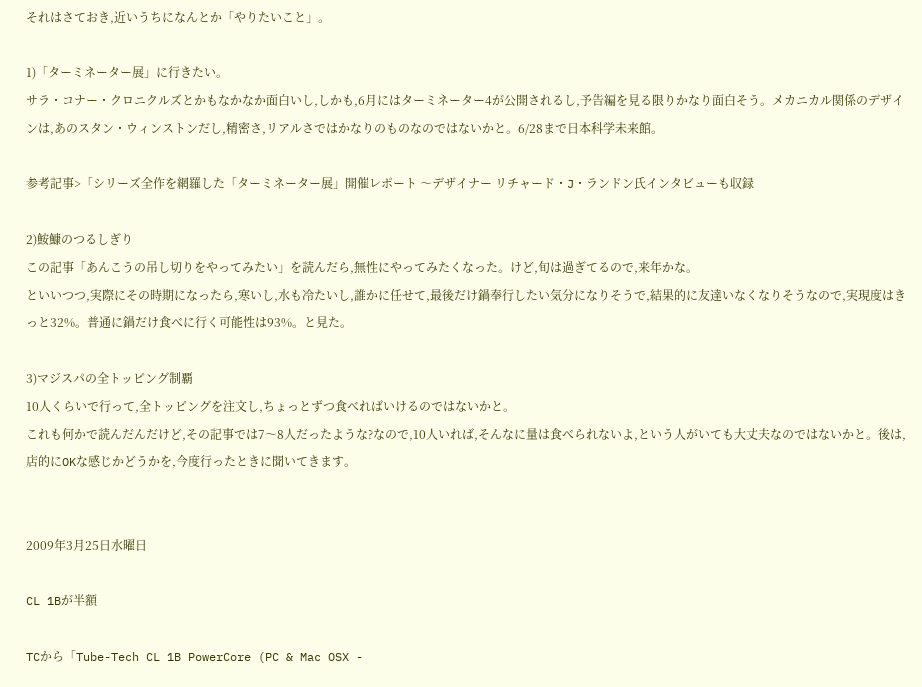それはさておき,近いうちになんとか「やりたいこと」。

1)「ターミネーター展」に行きたい。
サラ・コナー・クロニクルズとかもなかなか面白いし,しかも,6月にはターミネーター4が公開されるし,予告編を見る限りかなり面白そう。メカニカル関係のデザインは,あのスタン・ウィンストンだし,精密さ,リアルさではかなりのものなのではないかと。6/28まで日本科学未来館。

参考記事>「シリーズ全作を網羅した「ターミネーター展」開催レポート 〜デザイナー リチャード・J・ランドン氏インタビューも収録

2)鮟鱇のつるしぎり
この記事「あんこうの吊し切りをやってみたい」を読んだら,無性にやってみたくなった。けど,旬は過ぎてるので,来年かな。
といいつつ,実際にその時期になったら,寒いし,水も冷たいし,誰かに任せて,最後だけ鍋奉行したい気分になりそうで,結果的に友達いなくなりそうなので,実現度はきっと32%。普通に鍋だけ食べに行く可能性は93%。と見た。

3)マジスパの全トッピング制覇
10人くらいで行って,全トッピングを注文し,ちょっとずつ食べればいけるのではないかと。
これも何かで読んだんだけど,その記事では7〜8人だったような?なので,10人いれば,そんなに量は食べられないよ,という人がいても大丈夫なのではないかと。後は,店的にOKな感じかどうかを,今度行ったときに聞いてきます。


2009年3月25日水曜日

CL 1Bが半額

TCから「Tube-Tech CL 1B PowerCore (PC & Mac OSX -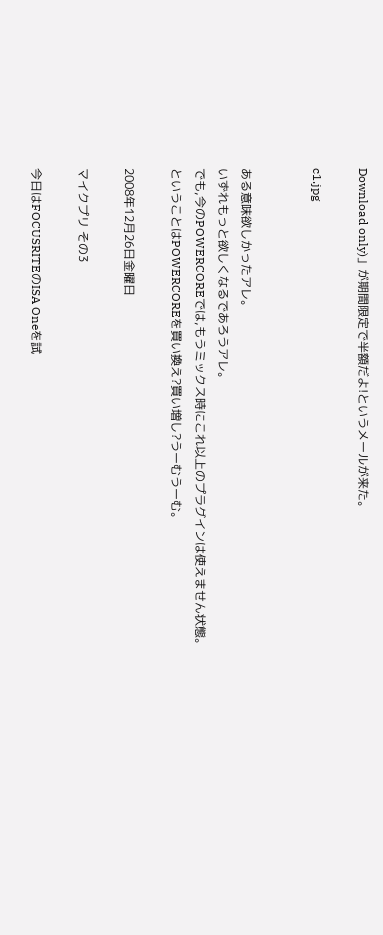Download only)」が期間限定で半額だよ!というメールが来た。

c1.jpg


ある意味欲しかったアレ。
いずれもっと欲しくなるであろうアレ。
でも,今のPOWERCOREでは,もうミックス時にこれ以上のプラグインは使えません状態。
ということはPOWERCOREを買い換え?買い増し?うーむうーむ。

2008年12月26日金曜日

マイクプリ その3

今日はFOCUSRITEのISA Oneを試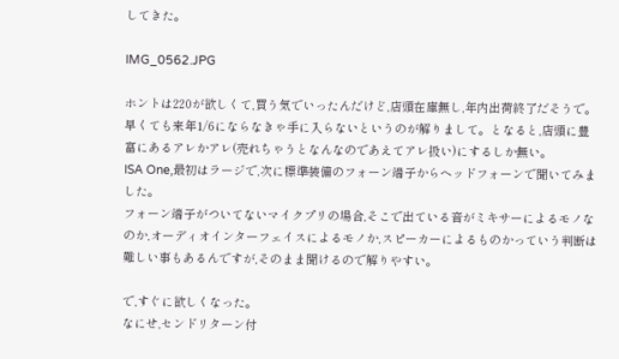してきた。

IMG_0562.JPG

ホントは220が欲しくて,買う気でいったんだけど,店頭在庫無し,年内出荷終了だそうで。早くても来年1/6にならなきゃ手に入らないというのが解りまして。となると,店頭に豊富にあるアレかアレ(売れちゃうとなんなのであえてアレ扱い)にするしか無い。
ISA One,最初はラージで,次に標準装備のフォーン端子からヘッドフォーンで聞いてみました。
フォーン端子がついてないマイクプリの場合,そこで出ている音がミキサーによるモノなのか,オーディオインターフェイスによるモノか,スピーカーによるものかっていう判断は難しい事もあるんですが,そのまま聞けるので解りやすい。

で,すぐに欲しくなった。
なにせ,センドリターン付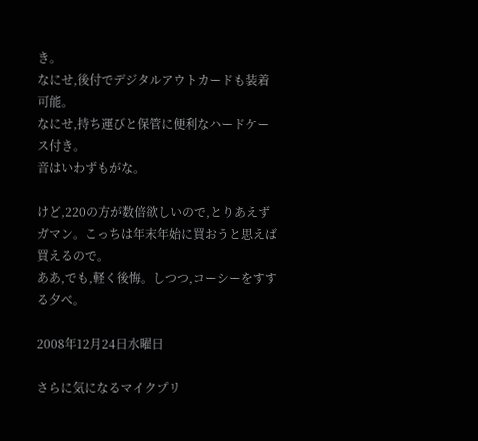き。
なにせ,後付でデジタルアウトカードも装着可能。
なにせ,持ち運びと保管に便利なハードケース付き。
音はいわずもがな。

けど,220の方が数倍欲しいので,とりあえずガマン。こっちは年末年始に買おうと思えば買えるので。
ああ,でも,軽く後悔。しつつ,コーシーをすする夕べ。

2008年12月24日水曜日

さらに気になるマイクプリ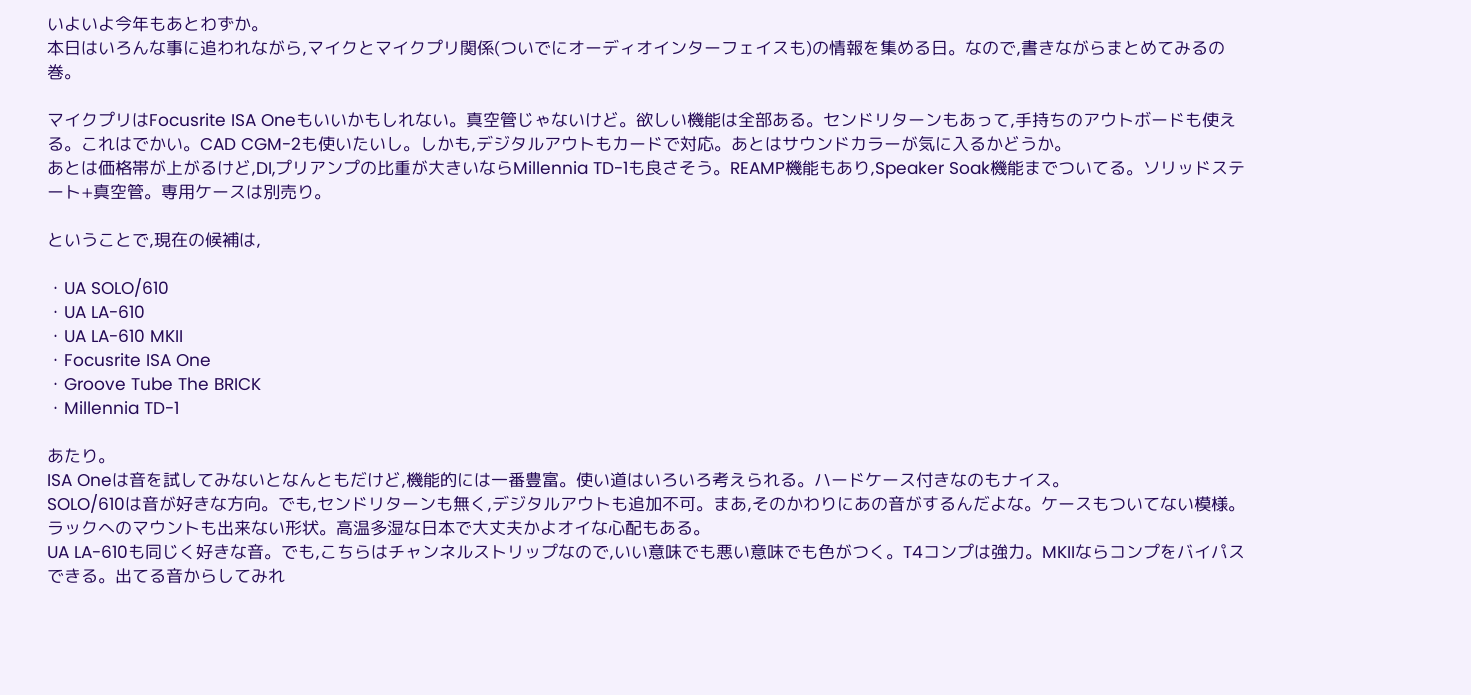いよいよ今年もあとわずか。
本日はいろんな事に追われながら,マイクとマイクプリ関係(ついでにオーディオインターフェイスも)の情報を集める日。なので,書きながらまとめてみるの巻。

マイクプリはFocusrite ISA Oneもいいかもしれない。真空管じゃないけど。欲しい機能は全部ある。センドリターンもあって,手持ちのアウトボードも使える。これはでかい。CAD CGM-2も使いたいし。しかも,デジタルアウトもカードで対応。あとはサウンドカラーが気に入るかどうか。
あとは価格帯が上がるけど,DI,プリアンプの比重が大きいならMillennia TD-1も良さそう。REAMP機能もあり,Speaker Soak機能までついてる。ソリッドステート+真空管。専用ケースは別売り。

ということで,現在の候補は,

・UA SOLO/610
・UA LA-610
・UA LA-610 MKII
・Focusrite ISA One
・Groove Tube The BRICK
・Millennia TD-1

あたり。
ISA Oneは音を試してみないとなんともだけど,機能的には一番豊富。使い道はいろいろ考えられる。ハードケース付きなのもナイス。
SOLO/610は音が好きな方向。でも,センドリターンも無く,デジタルアウトも追加不可。まあ,そのかわりにあの音がするんだよな。ケースもついてない模様。ラックへのマウントも出来ない形状。高温多湿な日本で大丈夫かよオイな心配もある。
UA LA-610も同じく好きな音。でも,こちらはチャンネルストリップなので,いい意味でも悪い意味でも色がつく。T4コンプは強力。MKIIならコンプをバイパスできる。出てる音からしてみれ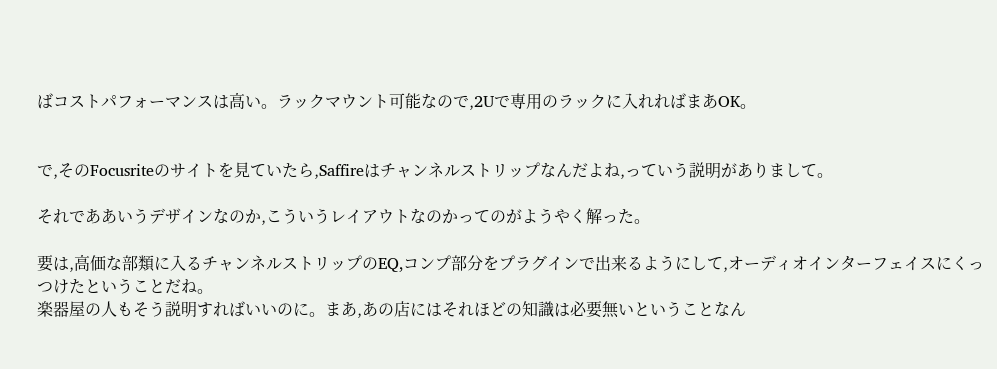ばコストパフォーマンスは高い。ラックマウント可能なので,2Uで専用のラックに入れればまあOK。


で,そのFocusriteのサイトを見ていたら,Saffireはチャンネルストリップなんだよね,っていう説明がありまして。

それでああいうデザインなのか,こういうレイアウトなのかってのがようやく解った。

要は,高価な部類に入るチャンネルストリップのEQ,コンプ部分をプラグインで出来るようにして,オーディオインターフェイスにくっつけたということだね。
楽器屋の人もそう説明すればいいのに。まあ,あの店にはそれほどの知識は必要無いということなん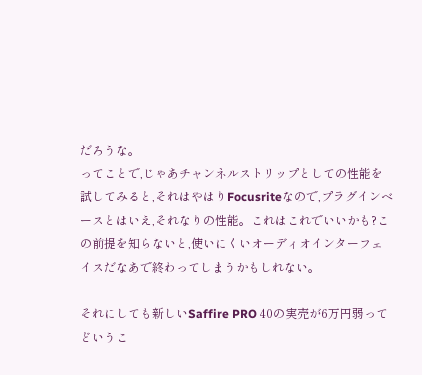だろうな。
ってことで,じゃあチャンネルストリップとしての性能を試してみると,それはやはりFocusriteなので,プラグインベースとはいえ,それなりの性能。これはこれでいいかも?この前提を知らないと,使いにくいオーディオインターフェイスだなあで終わってしまうかもしれない。

それにしても新しいSaffire PRO 40の実売が6万円弱ってどいうこ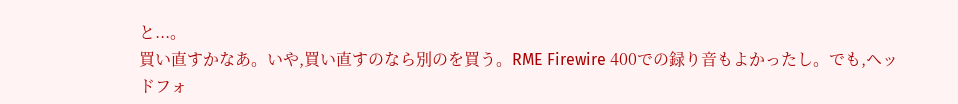と...。
買い直すかなあ。いや,買い直すのなら別のを買う。RME Firewire 400での録り音もよかったし。でも,ヘッドフォ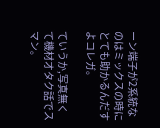ーン端子が2系統なのはミックスの時にとても助かるんだすよコレガ。

ていうか,写真無くて機材オタク話でスマン。